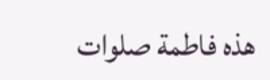هذه فاطمة صلوات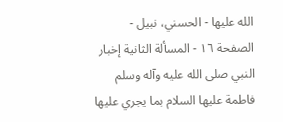الله عليها - الحسني، نبيل - الصفحة ١٦ - المسألة الثانية إخبار النبي صلى الله عليه وآله وسلم فاطمة عليها السلام بما يجري عليها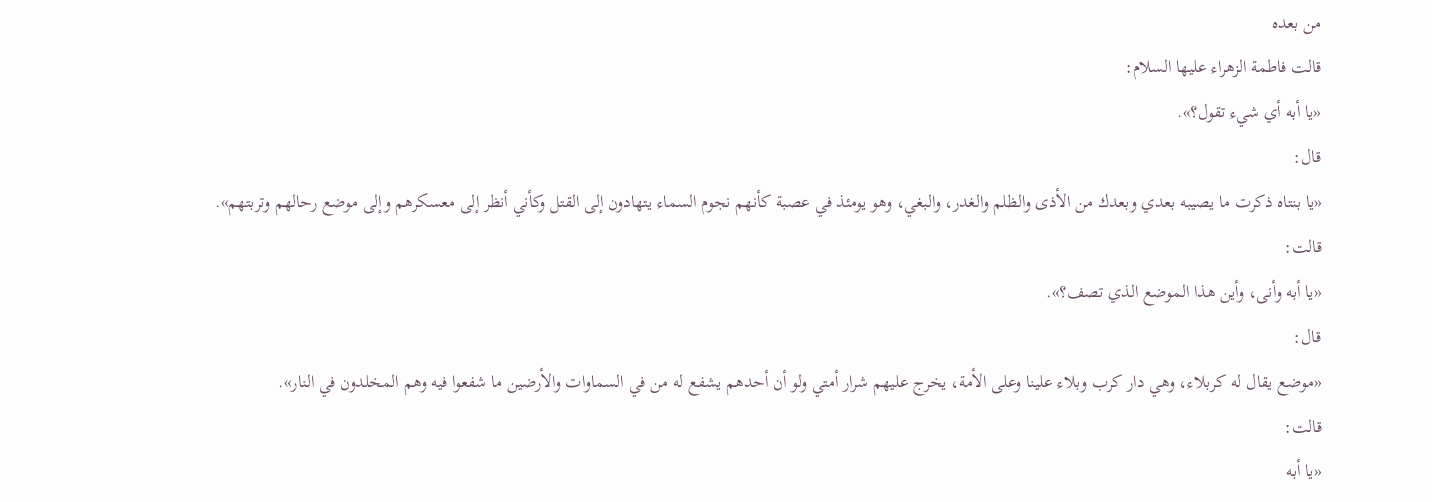من بعده
قالت فاطمة الزهراء عليها السلام:
«يا أبه أي شيء تقول؟».
قال:
«يا بنتاه ذكرت ما يصيبه بعدي وبعدك من الأذى والظلم والغدر، والبغي، وهو يومئذ في عصبة كأنهم نجوم السماء يتهادون إلى القتل وكأني أنظر إلى معسكرهم وإلى موضع رحالهم وتربتهم».
قالت:
«يا أبه وأنى، وأين هذا الموضع الذي تصف؟».
قال:
«موضع يقال له كربلاء، وهي دار كرب وبلاء علينا وعلى الأمة، يخرج عليهم شرار أمتي ولو أن أحدهم يشفع له من في السماوات والأرضين ما شفعوا فيه وهم المخلدون في النار».
قالت:
«يا أبه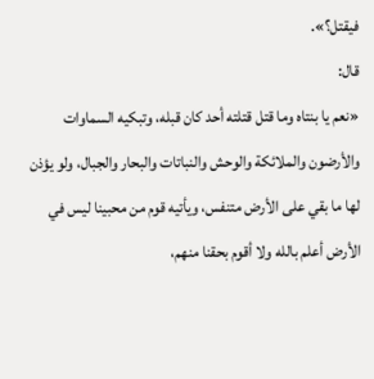فيقتل؟».
قال:
«نعم يا بنتاه وما قتل قتلته أحد كان قبله، وتبكيه السماوات والأرضون والملائكة والوحش والنباتات والبحار والجبال، ولو يؤذن لها ما بقي على الأرض متنفس، ويأتيه قوم من محبينا ليس في الأرض أعلم بالله ولا أقوم بحقنا منهم،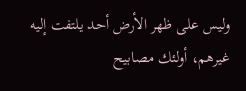وليس على ظهر الأرض أحد يلتفت إليه غيرهم، أولئك مصابيح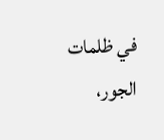في ظلمات الجور،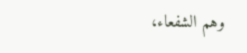وهم الشفعاء،